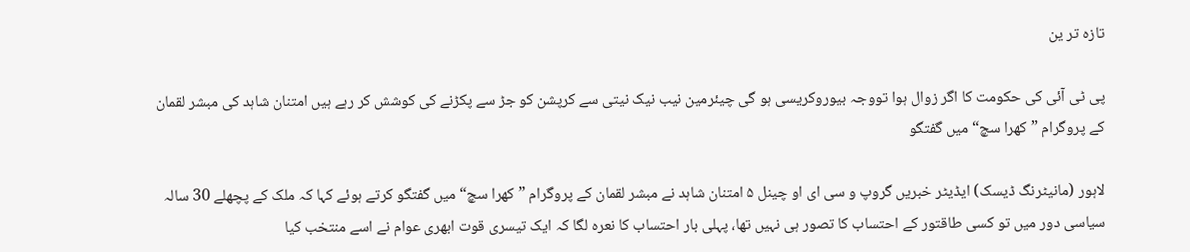تازہ تر ین

پی ٹی آئی کی حکومت کا اگر زوال ہوا تووجہ بیوروکریسی ہو گی چیئرمین نیب نیک نیتی سے کرپشن کو جڑ سے پکڑنے کی کوشش کر رہے ہیں امتنان شاہد کی مبشر لقمان کے پروگرام ”کھرا سچ“ میں گفتگو

لاہور (مانیٹرنگ ڈیسک) ایڈیٹر خبریں گروپ و سی ای او چینل ۵ امتنان شاہد نے مبشر لقمان کے پروگرام ”کھرا سچ“ میں گفتگو کرتے ہوئے کہا کہ ملک کے پچھلے 30 سالہ سیاسی دور میں تو کسی طاقتور کے احتساب کا تصور ہی نہیں تھا، پہلی بار احتساب کا نعرہ لگا کہ ایک تیسری قوت ابھری عوام نے اسے منتخب کیا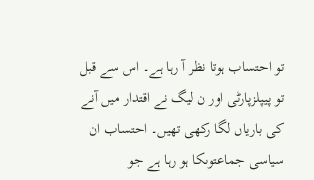تو احتساب ہوتا نظر آ رہا ہے۔ اس سے قبل تو پیپلزپارٹی اور ن لیگ نے اقتدار میں آنے کی باریاں لگا رکھی تھیں۔ احتساب ان سیاسی جماعتوںکا ہو رہا ہے جو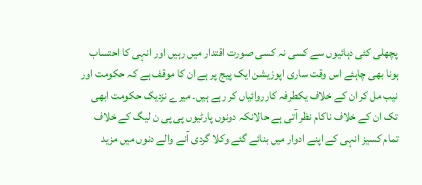پچھلی کئی دہائیوں سے کسی نہ کسی صورت اقتدار میں رہیں اور انہی کا احتساب ہونا بھی چاہئے اس وقت ساری اپوزیشن ایک پیج پر ہے ان کا موقف ہے کہ حکومت اور نیب مل کر ان کے خلاف یکطرفہ کارروائیاں کر رہے ہیں۔ میرے نزدیک حکومت ابھی تک ان کے خلاف ناکام نظر آتی ہے حالانکہ دونوں پارٹیوں پی پی ن لیگ کے خلاف تمام کسیز انہی کے اپنے ادوار میں بنائے گئے وکلا گردی آنے والے دنوں میں مزید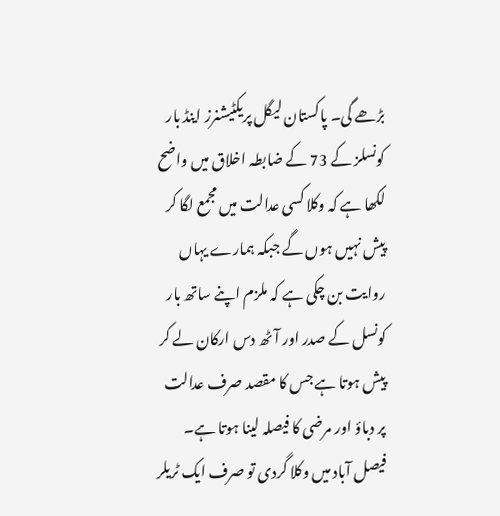بڑھے گی۔ پاکستان لیگل پریکٹیشنرز اینڈ بار کونسلز کے 73 کے ضابطہ اخلاق میں واضح لکھا ہے کہ وکلا کسی عدالت میں مجمع لگا کر پیش نہیں ہوں گے جبکہ ہمارے یہاں روایت بن چکی ہے کہ ملزم اپنے ساتھ بار کونسل کے صدر اور آٹھ دس ارکان لے کر پیش ہوتا ہے جس کا مقصد صرف عدالت پر دباؤ اور مرضی کا فیصلہ لینا ہوتا ہے۔ فیصل آباد میں وکلا گردی تو صرف ایک ٹریلر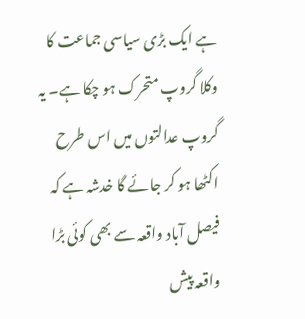ہے ایک بڑی سیاسی جماعت کا وکلا گروپ متحرک ہو چکا ہے۔ یہ گروپ عدالتوں میں اس طرح اکٹھا ہو کر جائے گا خدشہ ہے کہ فیصل آباد واقعہ سے بھی کوئی بڑا واقعہ پیش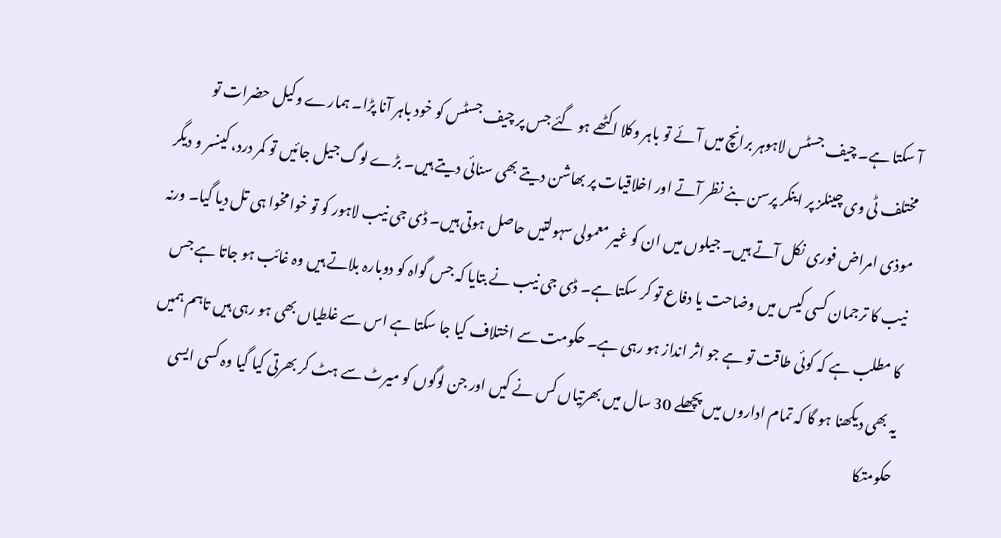آ سکتا ہے۔ چیف جسٹس لاہوہر برانچ میں آئے تو باہر وکلا اکٹھے ہو گئے جس پر چیف جسٹس کو خود باہر آنا پڑا۔ ہمارے وکیل حضرات تو مختلف ٹی وی چینلز پر اینکر پرسن بنے نظر آتے اور اخلاقیات پر بھاشن دیتے بھی سنائی دیتے ہیں۔ بڑے لوگ جیل جائیں تو کمر درد، کینسر و دیگر موذی امراض فوری نکل آتے ہیں۔ جیلوں میں ان کو غیر معمولی سہولتیں حاصل ہوتی ہیں۔ ڈی جی نیب لاہور کو تو خوامخوا ہی تل دیا گیا۔ ورنہ نیب کا ترجمان کسی کیس میں وضاحت یا دفاع تو کر سکتا ہے۔ ڈی جی نیب نے بتایا کہ جس گواہ کو دوبارہ بلاتے ہیں وہ غائب ہو جاتا ہے جس کا مطلب ہے کہ کوئی طاقت تو ہے جو اثر انداز ہو رہی ہے۔ حکومت سے اختلاف کیا جا سکتا ہے اس سے غلطیاں بھی ہو رہی ہیں تاہم ہمیں یہ بھی دیکھنا ہو گا کہ تمام اداروں میں پچھلے 30 سال میں بھرتیاں کس نے کیں اور جن لوگوں کو میرٹ سے ہٹ کر بھرتی کیا گیا وہ کسی ایسی حکومتکا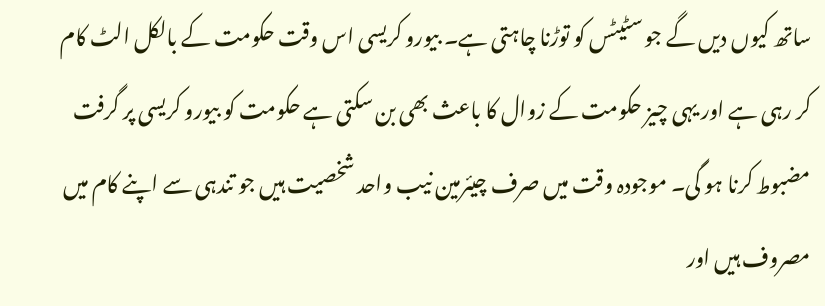ساتھ کیوں دیں گے جو سٹیٹس کو توڑنا چاہتی ہے۔ بیورو کریسی اس وقت حکومت کے بالکل الٹ کام کر رہی ہے اور یہی چیز حکومت کے زوال کا باعث بھی بن سکتی ہے حکومت کو بیورو کریسی پر گرفت مضبوط کرنا ہو گی۔ موجودہ وقت میں صرف چیئرمین نیب واحد شخصیت ہیں جو تندہی سے اپنے کام میں مصروف ہیں اور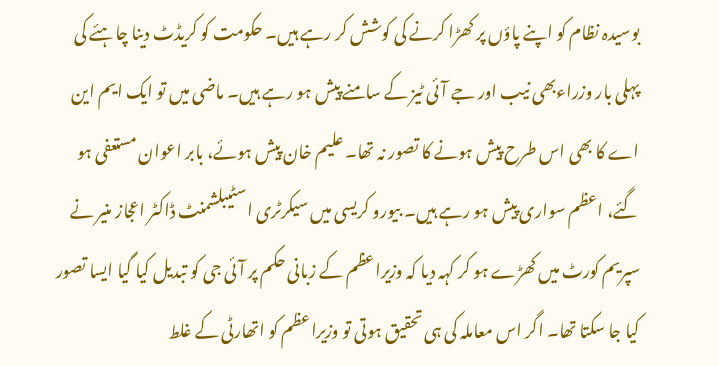بوسیدہ نظام کو اپنے پاؤں پر کھڑا کرنے کی کوشش کر رہے ہیں۔ حکومت کو کریڈٹ دینا چاہئے کی پہلی بار وزراءبھی نیب اور جے آئی ٹیز کے سامنے پیش ہو رہے ہیں۔ ماضی میں تو ایک ایم این اے کا بھی اس طرح پیش ہونے کا تصور نہ تھا۔ علیم خان پیش ہوئے، بابر اعوان مستعفی ہو گئے، اعظم سواری پیش ہو رہے ہیں۔ بیورو کریسی میں سیکرٹری اسٹیبلشمنٹ ڈاکٹر اعجاز منیر نے سپریم کورٹ میں کھڑے ہو کر کہہ دیا کہ وزیراعظم کے زبانی حکم پر آئی جی کو تبدیل کیا گیا ایسا تصور کیا جا سکتا تھا۔ اگر اس معاملہ کی ہی تحقیق ہوتی تو وزیراعظم کو اتھارٹی کے غلط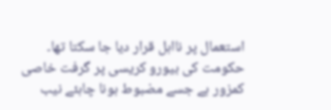استعمال پر نااہل قرار دیا جا سکتا تھا۔ حکومت کی بیورو کریسی پر گرفت خاصی کمزور ہے جسے مضبوط ہونا چاہئے نیب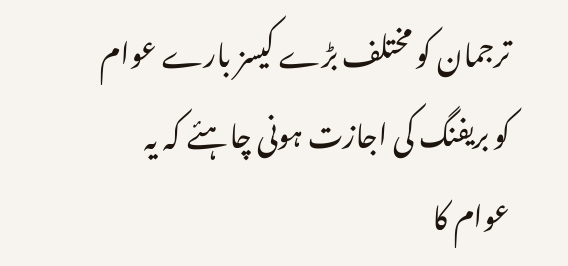ترجمان کو مختلف بڑے کیسز بارے عوام کو بریفنگ کی اجازت ہونی چاہئے کہ یہ عوام کا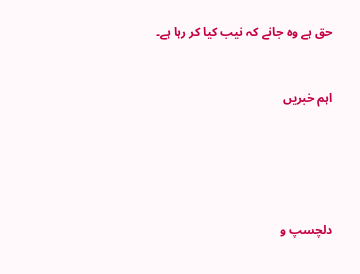حق ہے وہ جانے کہ نیب کیا کر رہا ہے۔


اہم خبریں





دلچسپ و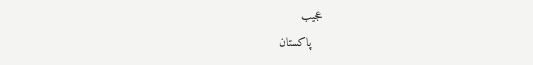عجیب
   پاکستان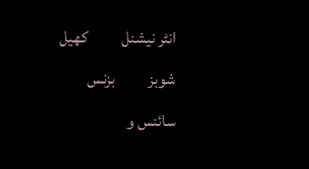انٹر نیشنل          کھیل         شوبز          بزنس          سائنس و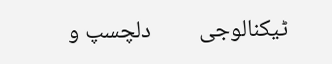ٹیکنالوجی         دلچسپ و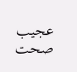عجیب         صحت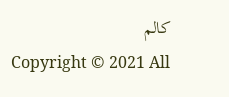کالم
Copyright © 2021 All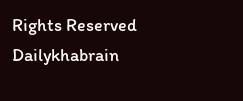Rights Reserved Dailykhabrain